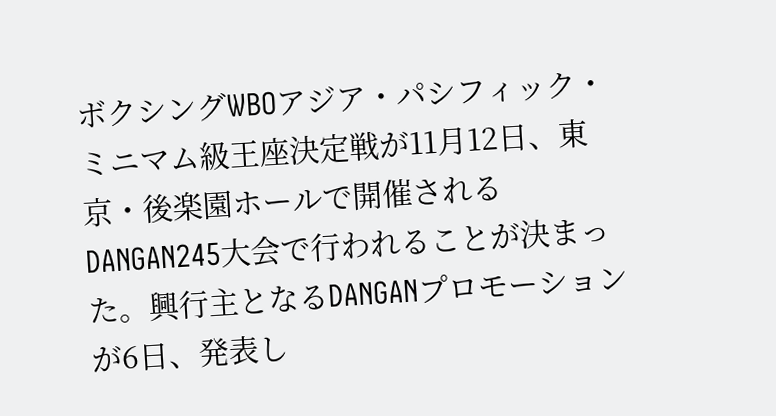ボクシングWBOアジア・パシフィック・ミニマム級王座決定戦が11月12日、東京・後楽園ホールで開催されるDANGAN245大会で行われることが決まった。興行主となるDANGANプロモーションが6日、発表し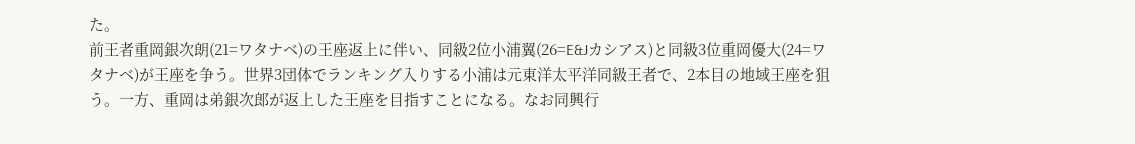た。
前王者重岡銀次朗(21=ワタナベ)の王座返上に伴い、同級2位小浦翼(26=E&Jカシアス)と同級3位重岡優大(24=ワタナベ)が王座を争う。世界3団体でランキング入りする小浦は元東洋太平洋同級王者で、2本目の地域王座を狙う。一方、重岡は弟銀次郎が返上した王座を目指すことになる。なお同興行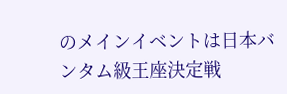のメインイベントは日本バンタム級王座決定戦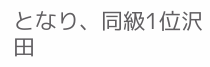となり、同級1位沢田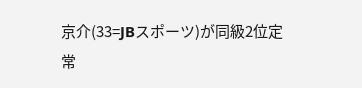京介(33=JBスポーツ)が同級2位定常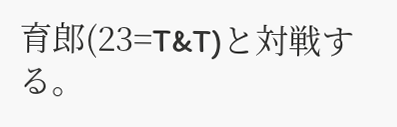育郎(23=T&T)と対戦する。